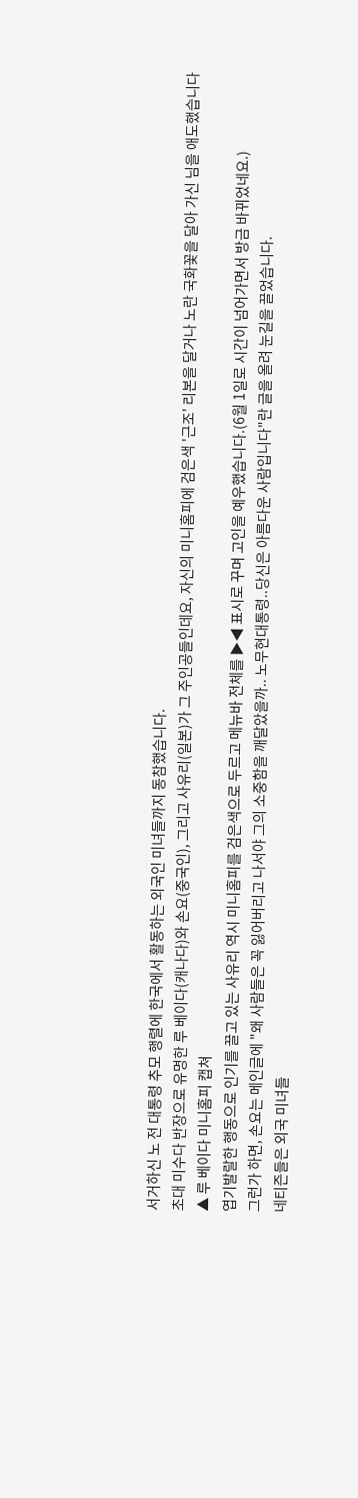서거하신 노 전 대통령 추모 행렬에 한국에서 활동하는 외국인 미녀들까지 동참했습니다.
초대 미수다 반장으로 유명한 루 베이다(캐나다)와 손요(중국인), 그리고 사유리(일본)가 그 주인공들인데요, 자신의 미니홈피에 검은색 '근조' 리본을 달거나 노란 국화꽃을 달아 가신 님을 애도했습니다
▲ 루 베이다 미니홈피 캡쳐
엽기발랄한 행동으로 인기를 끌고 있는 사유리 역시 미니홈피를 검은색으로 두르고 메뉴바 전체를 ▶◀ 표시로 꾸며 고인을 예우했습니다.(6월 1일로 시간이 넘어가면서 방금 바뀌었네요.)
그런가 하면, 손요는 메인글에 "왜 사람들은 꼭 잃어버리고 나서야 그의 소중함을 깨달았을까.. 노무현대통령..당신은 아름다운 사람입니다"란 글을 올려 눈길을 끌었습니다.
네티즌들은 외국 미녀들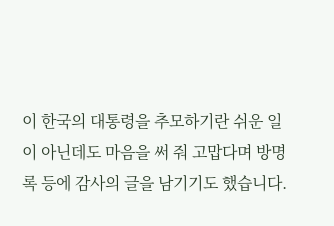이 한국의 대통령을 추모하기란 쉬운 일이 아닌데도 마음을 써 줘 고맙다며 방명록 등에 감사의 글을 남기기도 했습니다.